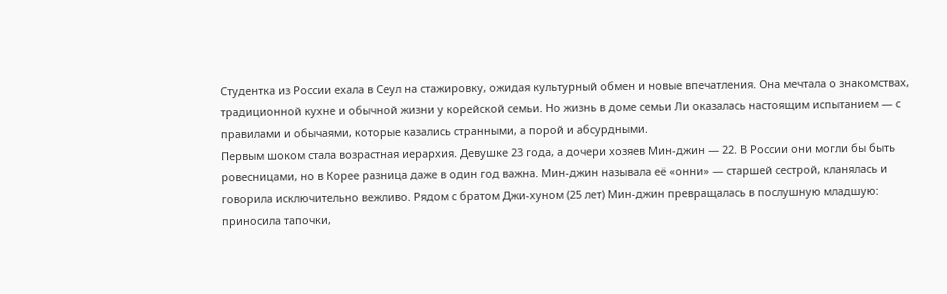Студентка из России ехала в Сеул на стажировку, ожидая культурный обмен и новые впечатления. Она мечтала о знакомствах, традиционной кухне и обычной жизни у корейской семьи. Но жизнь в доме семьи Ли оказалась настоящим испытанием — с правилами и обычаями, которые казались странными, а порой и абсурдными.
Первым шоком стала возрастная иерархия. Девушке 23 года, а дочери хозяев Мин-джин — 22. В России они могли бы быть ровесницами, но в Корее разница даже в один год важна. Мин-джин называла её «онни» — старшей сестрой, кланялась и говорила исключительно вежливо. Рядом с братом Джи-хуном (25 лет) Мин-джин превращалась в послушную младшую: приносила тапочки,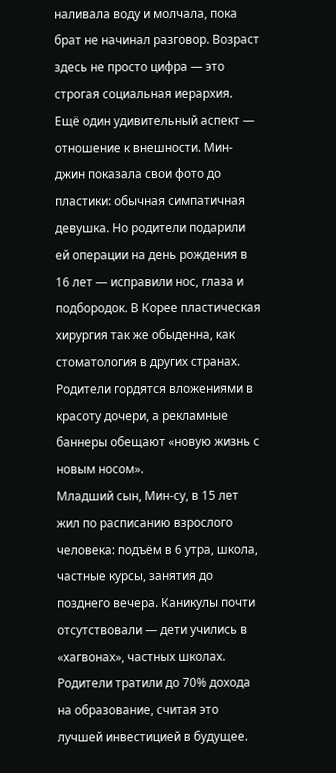наливала воду и молчала, пока брат не начинал разговор. Возраст здесь не просто цифра — это строгая социальная иерархия.
Ещё один удивительный аспект — отношение к внешности. Мин-джин показала свои фото до пластики: обычная симпатичная девушка. Но родители подарили ей операции на день рождения в 16 лет — исправили нос, глаза и подбородок. В Корее пластическая хирургия так же обыденна, как стоматология в других странах. Родители гордятся вложениями в красоту дочери, а рекламные баннеры обещают «новую жизнь с новым носом».
Младший сын, Мин-су, в 15 лет жил по расписанию взрослого человека: подъём в 6 утра, школа, частные курсы, занятия до позднего вечера. Каникулы почти отсутствовали — дети учились в «хагвонах», частных школах. Родители тратили до 70% дохода на образование, считая это лучшей инвестицией в будущее.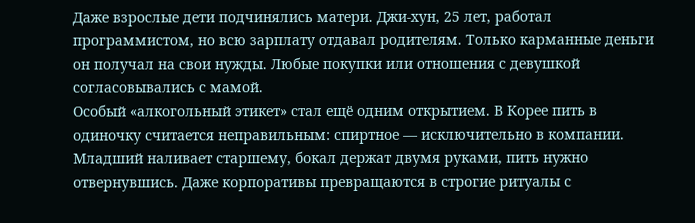Даже взрослые дети подчинялись матери. Джи-хун, 25 лет, работал программистом, но всю зарплату отдавал родителям. Только карманные деньги он получал на свои нужды. Любые покупки или отношения с девушкой согласовывались с мамой.
Особый «алкогольный этикет» стал ещё одним открытием. В Корее пить в одиночку считается неправильным: спиртное — исключительно в компании. Младший наливает старшему, бокал держат двумя руками, пить нужно отвернувшись. Даже корпоративы превращаются в строгие ритуалы с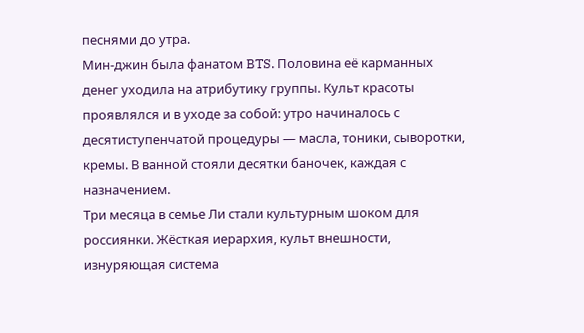песнями до утра.
Мин-джин была фанатом BTS. Половина её карманных денег уходила на атрибутику группы. Культ красоты проявлялся и в уходе за собой: утро начиналось с десятиступенчатой процедуры — масла, тоники, сыворотки, кремы. В ванной стояли десятки баночек, каждая с назначением.
Три месяца в семье Ли стали культурным шоком для россиянки. Жёсткая иерархия, культ внешности, изнуряющая система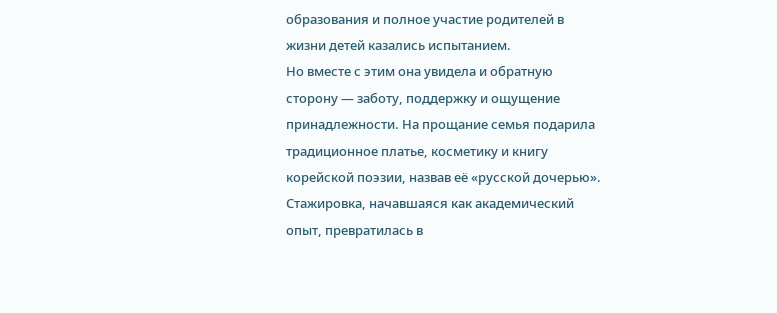образования и полное участие родителей в жизни детей казались испытанием.
Но вместе с этим она увидела и обратную сторону — заботу, поддержку и ощущение принадлежности. На прощание семья подарила традиционное платье, косметику и книгу корейской поэзии, назвав её «русской дочерью».
Стажировка, начавшаяся как академический опыт, превратилась в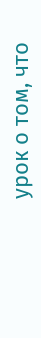урок о том, что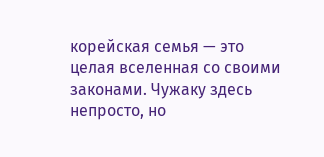корейская семья — это целая вселенная со своими законами. Чужаку здесь непросто, но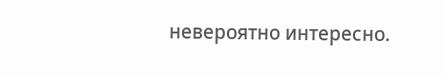невероятно интересно.